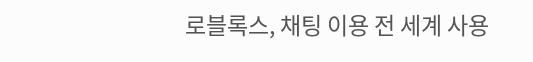로블록스, 채팅 이용 전 세계 사용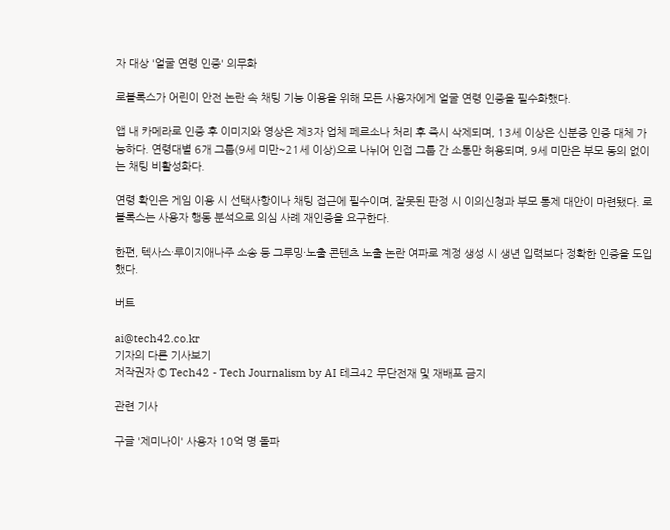자 대상 '얼굴 연령 인증' 의무화

로블록스가 어린이 안전 논란 속 채팅 기능 이용을 위해 모든 사용자에게 얼굴 연령 인증을 필수화했다.

앱 내 카메라로 인증 후 이미지와 영상은 제3자 업체 페르소나 처리 후 즉시 삭제되며, 13세 이상은 신분증 인증 대체 가능하다. 연령대별 6개 그룹(9세 미만~21세 이상)으로 나뉘어 인접 그룹 간 소통만 허용되며, 9세 미만은 부모 동의 없이는 채팅 비활성화다.

연령 확인은 게임 이용 시 선택사항이나 채팅 접근에 필수이며, 잘못된 판정 시 이의신청과 부모 통제 대안이 마련됐다. 로블록스는 사용자 행동 분석으로 의심 사례 재인증을 요구한다.

한편, 텍사스·루이지애나주 소송 등 그루밍·노출 콘텐츠 노출 논란 여파로 계정 생성 시 생년 입력보다 정확한 인증을 도입했다.

버트

ai@tech42.co.kr
기자의 다른 기사보기
저작권자 © Tech42 - Tech Journalism by AI 테크42 무단전재 및 재배포 금지

관련 기사

구글 '제미나이' 사용자 10억 명 돌파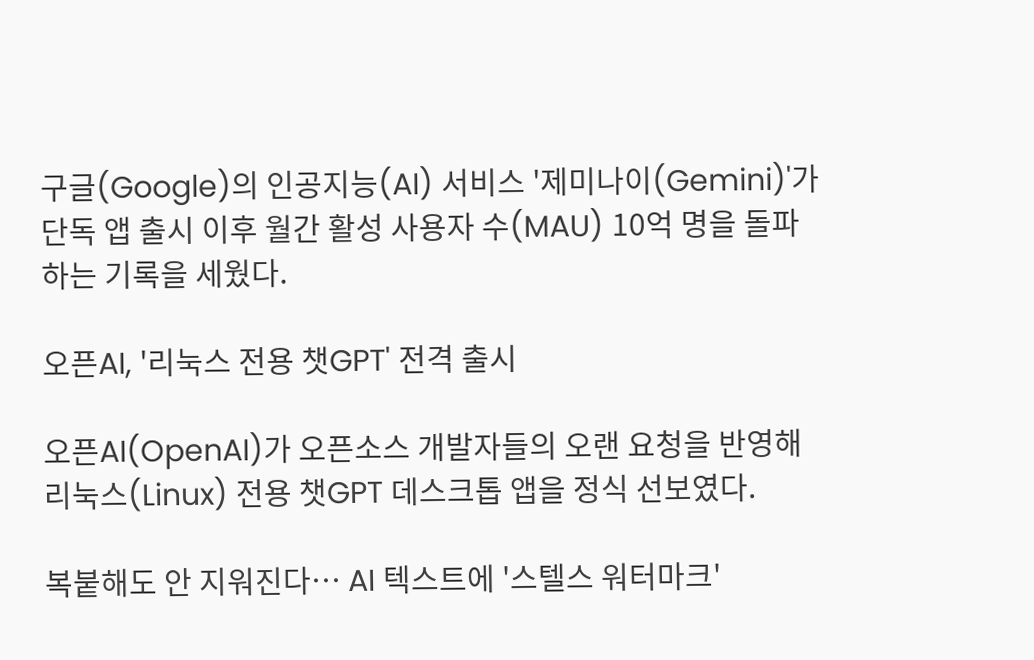구글(Google)의 인공지능(AI) 서비스 '제미나이(Gemini)'가 단독 앱 출시 이후 월간 활성 사용자 수(MAU) 10억 명을 돌파하는 기록을 세웠다.

오픈AI, '리눅스 전용 챗GPT' 전격 출시

오픈AI(OpenAI)가 오픈소스 개발자들의 오랜 요청을 반영해 리눅스(Linux) 전용 챗GPT 데스크톱 앱을 정식 선보였다.

복붙해도 안 지워진다… AI 텍스트에 '스텔스 워터마크'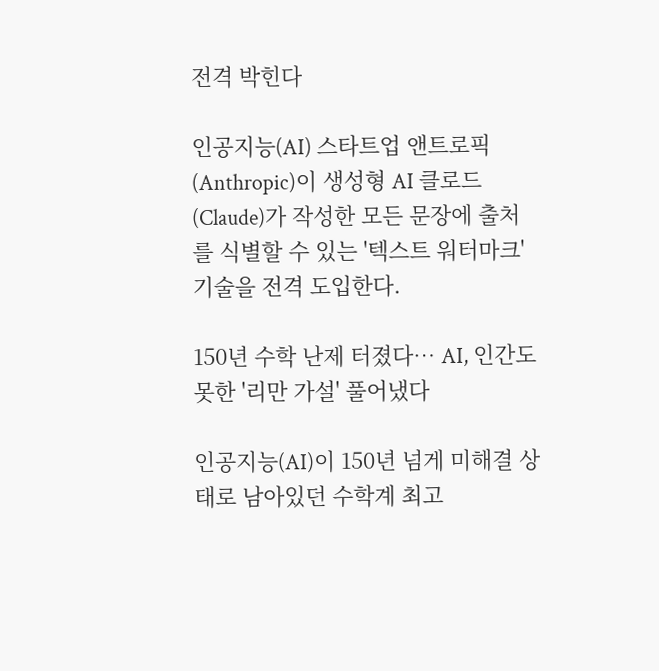전격 박힌다

인공지능(AI) 스타트업 앤트로픽(Anthropic)이 생성형 AI 클로드(Claude)가 작성한 모든 문장에 출처를 식별할 수 있는 '텍스트 워터마크' 기술을 전격 도입한다.

150년 수학 난제 터졌다… AI, 인간도 못한 '리만 가설' 풀어냈다

인공지능(AI)이 150년 넘게 미해결 상태로 남아있던 수학계 최고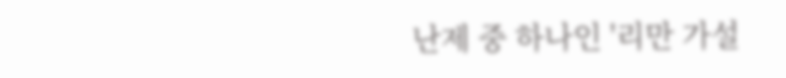난제 중 하나인 '리만 가설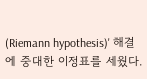(Riemann hypothesis)' 해결에 중대한 이정표를 세웠다.